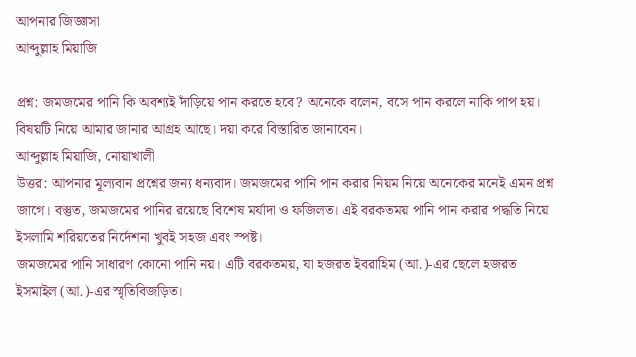আপনার জিজ্ঞাসা
আব্দুল্লাহ মিয়াজি

প্রশ্ন: জমজমের পানি কি অবশ্যই দাঁড়িয়ে পান করতে হবে? অনেকে বলেন, বসে পান করলে নাকি পাপ হয়। বিষয়টি নিয়ে আমার জানার আগ্রহ আছে। দয়া করে বিস্তারিত জানাবেন।
আব্দুল্লাহ মিয়াজি, নোয়াখালী
উত্তর: আপনার মূল্যবান প্রশ্নের জন্য ধন্যবাদ। জমজমের পানি পান করার নিয়ম নিয়ে অনেকের মনেই এমন প্রশ্ন জাগে। বস্তুত, জমজমের পানির রয়েছে বিশেষ মর্যাদা ও ফজিলত। এই বরকতময় পানি পান করার পদ্ধতি নিয়ে ইসলামি শরিয়তের নির্দেশনা খুবই সহজ এবং স্পষ্ট।
জমজমের পানি সাধারণ কোনো পানি নয়। এটি বরকতময়, যা হজরত ইবরাহিম (আ.)-এর ছেলে হজরত ইসমাইল (আ.)-এর স্মৃতিবিজড়িত।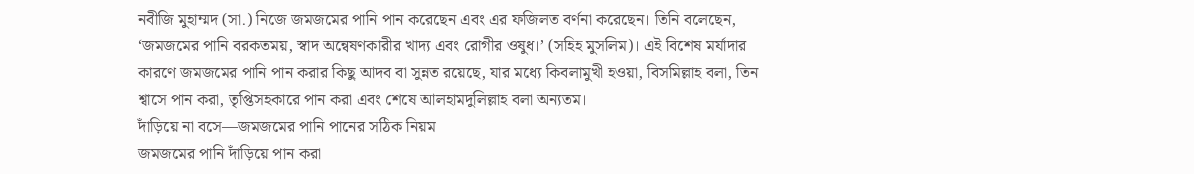নবীজি মুহাম্মদ (সা.) নিজে জমজমের পানি পান করেছেন এবং এর ফজিলত বর্ণনা করেছেন। তিনি বলেছেন, ‘জমজমের পানি বরকতময়, স্বাদ অন্বেষণকারীর খাদ্য এবং রোগীর ওষুধ।’ (সহিহ মুসলিম)। এই বিশেষ মর্যাদার কারণে জমজমের পানি পান করার কিছু আদব বা সুন্নত রয়েছে, যার মধ্যে কিবলামুখী হওয়া, বিসমিল্লাহ বলা, তিন শ্বাসে পান করা, তৃপ্তিসহকারে পান করা এবং শেষে আলহামদুলিল্লাহ বলা অন্যতম।
দাঁড়িয়ে না বসে—জমজমের পানি পানের সঠিক নিয়ম
জমজমের পানি দাঁড়িয়ে পান করা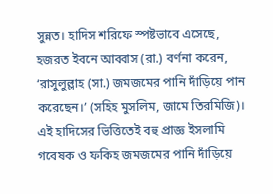সুন্নত। হাদিস শরিফে স্পষ্টভাবে এসেছে, হজরত ইবনে আব্বাস (রা.) বর্ণনা করেন, ‘রাসুলুল্লাহ (সা.) জমজমের পানি দাঁড়িয়ে পান করেছেন।’ (সহিহ মুসলিম, জামে তিরমিজি)। এই হাদিসের ভিত্তিতেই বহু প্রাজ্ঞ ইসলামি গবেষক ও ফকিহ জমজমের পানি দাঁড়িয়ে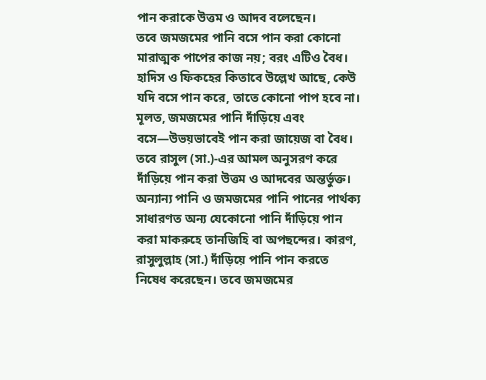পান করাকে উত্তম ও আদব বলেছেন।
তবে জমজমের পানি বসে পান করা কোনো মারাত্মক পাপের কাজ নয়; বরং এটিও বৈধ। হাদিস ও ফিকহের কিতাবে উল্লেখ আছে, কেউ যদি বসে পান করে, তাতে কোনো পাপ হবে না। মূলত, জমজমের পানি দাঁড়িয়ে এবং বসে—উভয়ভাবেই পান করা জায়েজ বা বৈধ। তবে রাসুল (সা.)-এর আমল অনুসরণ করে দাঁড়িয়ে পান করা উত্তম ও আদবের অন্তর্ভুক্ত।
অন্যান্য পানি ও জমজমের পানি পানের পার্থক্য
সাধারণত অন্য যেকোনো পানি দাঁড়িয়ে পান করা মাকরুহে তানজিহি বা অপছন্দের। কারণ, রাসুলুল্লাহ (সা.) দাঁড়িয়ে পানি পান করতে নিষেধ করেছেন। তবে জমজমের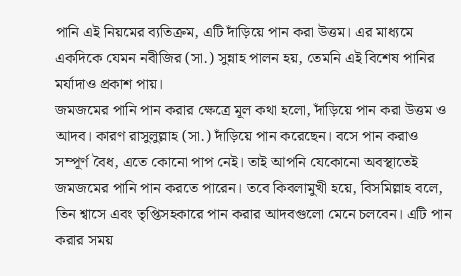পানি এই নিয়মের ব্যতিক্রম, এটি দাঁড়িয়ে পান করা উত্তম। এর মাধ্যমে একদিকে যেমন নবীজির (সা.) সুন্নাহ পালন হয়, তেমনি এই বিশেষ পানির মর্যাদাও প্রকাশ পায়।
জমজমের পানি পান করার ক্ষেত্রে মূল কথা হলো, দাঁড়িয়ে পান করা উত্তম ও আদব। কারণ রাসুলুল্লাহ (সা.) দাঁড়িয়ে পান করেছেন। বসে পান করাও সম্পূর্ণ বৈধ, এতে কোনো পাপ নেই। তাই আপনি যেকোনো অবস্থাতেই জমজমের পানি পান করতে পারেন। তবে কিবলামুখী হয়ে, বিসমিল্লাহ বলে, তিন শ্বাসে এবং তৃপ্তিসহকারে পান করার আদবগুলো মেনে চলবেন। এটি পান করার সময়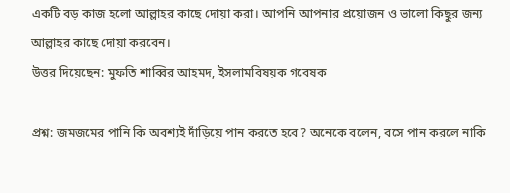একটি বড় কাজ হলো আল্লাহর কাছে দোয়া করা। আপনি আপনার প্রয়োজন ও ভালো কিছুর জন্য আল্লাহর কাছে দোয়া করবেন।
উত্তর দিয়েছেন: মুফতি শাব্বির আহমদ, ইসলামবিষয়ক গবেষক

প্রশ্ন: জমজমের পানি কি অবশ্যই দাঁড়িয়ে পান করতে হবে? অনেকে বলেন, বসে পান করলে নাকি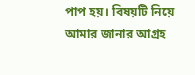পাপ হয়। বিষয়টি নিয়ে আমার জানার আগ্রহ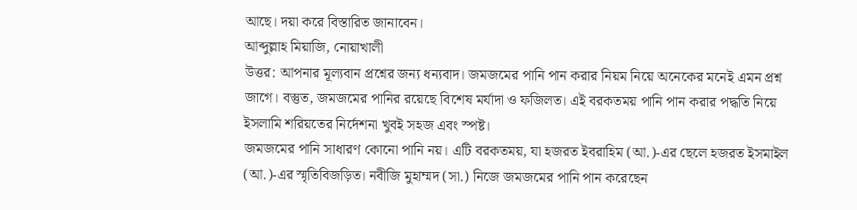আছে। দয়া করে বিস্তারিত জানাবেন।
আব্দুল্লাহ মিয়াজি, নোয়াখালী
উত্তর: আপনার মূল্যবান প্রশ্নের জন্য ধন্যবাদ। জমজমের পানি পান করার নিয়ম নিয়ে অনেকের মনেই এমন প্রশ্ন জাগে। বস্তুত, জমজমের পানির রয়েছে বিশেষ মর্যাদা ও ফজিলত। এই বরকতময় পানি পান করার পদ্ধতি নিয়ে ইসলামি শরিয়তের নির্দেশনা খুবই সহজ এবং স্পষ্ট।
জমজমের পানি সাধারণ কোনো পানি নয়। এটি বরকতময়, যা হজরত ইবরাহিম (আ.)-এর ছেলে হজরত ইসমাইল (আ.)-এর স্মৃতিবিজড়িত। নবীজি মুহাম্মদ (সা.) নিজে জমজমের পানি পান করেছেন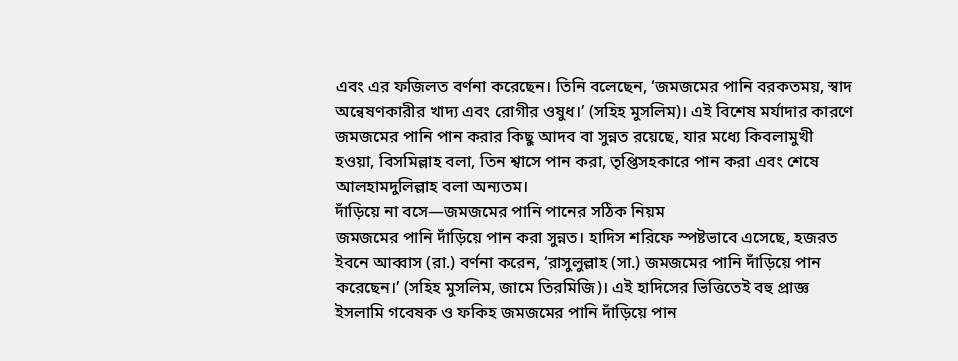এবং এর ফজিলত বর্ণনা করেছেন। তিনি বলেছেন, ‘জমজমের পানি বরকতময়, স্বাদ অন্বেষণকারীর খাদ্য এবং রোগীর ওষুধ।’ (সহিহ মুসলিম)। এই বিশেষ মর্যাদার কারণে জমজমের পানি পান করার কিছু আদব বা সুন্নত রয়েছে, যার মধ্যে কিবলামুখী হওয়া, বিসমিল্লাহ বলা, তিন শ্বাসে পান করা, তৃপ্তিসহকারে পান করা এবং শেষে আলহামদুলিল্লাহ বলা অন্যতম।
দাঁড়িয়ে না বসে—জমজমের পানি পানের সঠিক নিয়ম
জমজমের পানি দাঁড়িয়ে পান করা সুন্নত। হাদিস শরিফে স্পষ্টভাবে এসেছে, হজরত ইবনে আব্বাস (রা.) বর্ণনা করেন, ‘রাসুলুল্লাহ (সা.) জমজমের পানি দাঁড়িয়ে পান করেছেন।’ (সহিহ মুসলিম, জামে তিরমিজি)। এই হাদিসের ভিত্তিতেই বহু প্রাজ্ঞ ইসলামি গবেষক ও ফকিহ জমজমের পানি দাঁড়িয়ে পান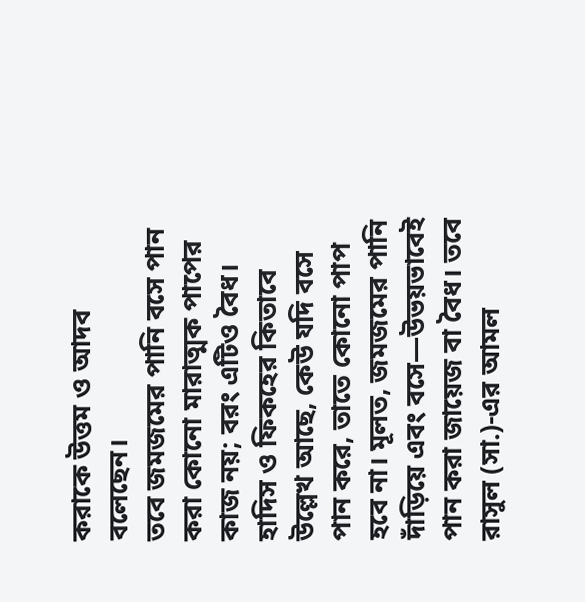করাকে উত্তম ও আদব বলেছেন।
তবে জমজমের পানি বসে পান করা কোনো মারাত্মক পাপের কাজ নয়; বরং এটিও বৈধ। হাদিস ও ফিকহের কিতাবে উল্লেখ আছে, কেউ যদি বসে পান করে, তাতে কোনো পাপ হবে না। মূলত, জমজমের পানি দাঁড়িয়ে এবং বসে—উভয়ভাবেই পান করা জায়েজ বা বৈধ। তবে রাসুল (সা.)-এর আমল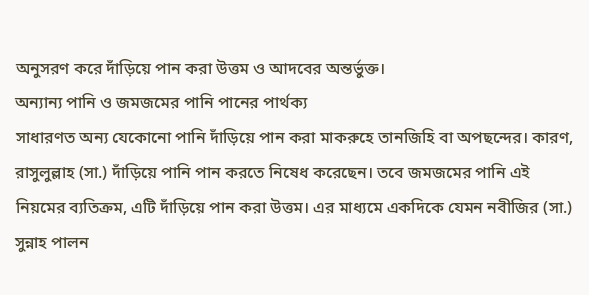অনুসরণ করে দাঁড়িয়ে পান করা উত্তম ও আদবের অন্তর্ভুক্ত।
অন্যান্য পানি ও জমজমের পানি পানের পার্থক্য
সাধারণত অন্য যেকোনো পানি দাঁড়িয়ে পান করা মাকরুহে তানজিহি বা অপছন্দের। কারণ, রাসুলুল্লাহ (সা.) দাঁড়িয়ে পানি পান করতে নিষেধ করেছেন। তবে জমজমের পানি এই নিয়মের ব্যতিক্রম, এটি দাঁড়িয়ে পান করা উত্তম। এর মাধ্যমে একদিকে যেমন নবীজির (সা.) সুন্নাহ পালন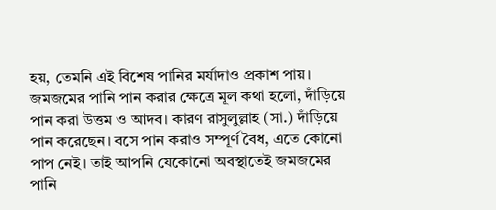হয়, তেমনি এই বিশেষ পানির মর্যাদাও প্রকাশ পায়।
জমজমের পানি পান করার ক্ষেত্রে মূল কথা হলো, দাঁড়িয়ে পান করা উত্তম ও আদব। কারণ রাসুলুল্লাহ (সা.) দাঁড়িয়ে পান করেছেন। বসে পান করাও সম্পূর্ণ বৈধ, এতে কোনো পাপ নেই। তাই আপনি যেকোনো অবস্থাতেই জমজমের পানি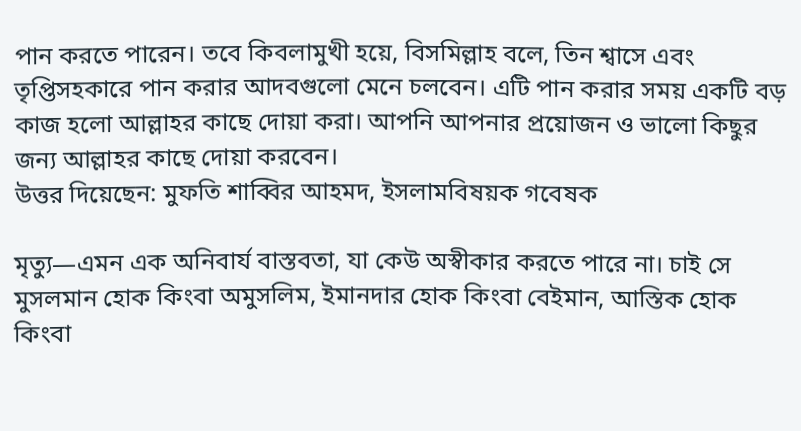পান করতে পারেন। তবে কিবলামুখী হয়ে, বিসমিল্লাহ বলে, তিন শ্বাসে এবং তৃপ্তিসহকারে পান করার আদবগুলো মেনে চলবেন। এটি পান করার সময় একটি বড় কাজ হলো আল্লাহর কাছে দোয়া করা। আপনি আপনার প্রয়োজন ও ভালো কিছুর জন্য আল্লাহর কাছে দোয়া করবেন।
উত্তর দিয়েছেন: মুফতি শাব্বির আহমদ, ইসলামবিষয়ক গবেষক

মৃত্যু—এমন এক অনিবার্য বাস্তবতা, যা কেউ অস্বীকার করতে পারে না। চাই সে মুসলমান হোক কিংবা অমুসলিম, ইমানদার হোক কিংবা বেইমান, আস্তিক হোক কিংবা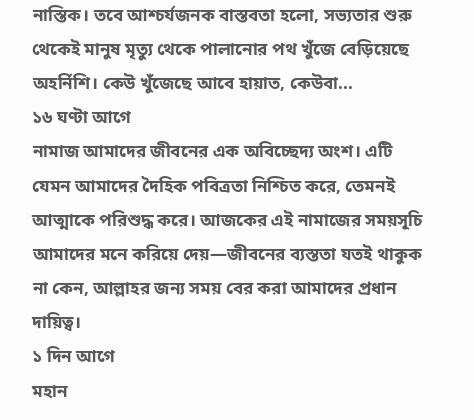নাস্তিক। তবে আশ্চর্যজনক বাস্তবতা হলো, সভ্যতার শুরু থেকেই মানুষ মৃত্যু থেকে পালানোর পথ খুঁজে বেড়িয়েছে অহর্নিশি। কেউ খুঁজেছে আবে হায়াত, কেউবা...
১৬ ঘণ্টা আগে
নামাজ আমাদের জীবনের এক অবিচ্ছেদ্য অংশ। এটি যেমন আমাদের দৈহিক পবিত্রতা নিশ্চিত করে, তেমনই আত্মাকে পরিশুদ্ধ করে। আজকের এই নামাজের সময়সূচি আমাদের মনে করিয়ে দেয়—জীবনের ব্যস্ততা যতই থাকুক না কেন, আল্লাহর জন্য সময় বের করা আমাদের প্রধান দায়িত্ব।
১ দিন আগে
মহান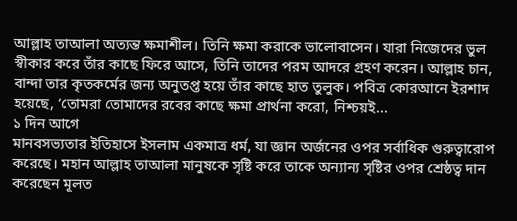আল্লাহ তাআলা অত্যন্ত ক্ষমাশীল। তিনি ক্ষমা করাকে ভালোবাসেন। যারা নিজেদের ভুল স্বীকার করে তাঁর কাছে ফিরে আসে, তিনি তাদের পরম আদরে গ্রহণ করেন। আল্লাহ চান, বান্দা তার কৃতকর্মের জন্য অনুতপ্ত হয়ে তাঁর কাছে হাত তুলুক। পবিত্র কোরআনে ইরশাদ হয়েছে, ‘তোমরা তোমাদের রবের কাছে ক্ষমা প্রার্থনা করো, নিশ্চয়ই...
১ দিন আগে
মানবসভ্যতার ইতিহাসে ইসলাম একমাত্র ধর্ম, যা জ্ঞান অর্জনের ওপর সর্বাধিক গুরুত্বারোপ করেছে। মহান আল্লাহ তাআলা মানুষকে সৃষ্টি করে তাকে অন্যান্য সৃষ্টির ওপর শ্রেষ্ঠত্ব দান করেছেন মূলত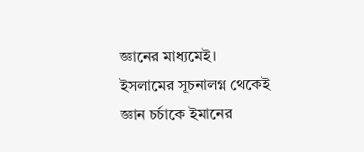জ্ঞানের মাধ্যমেই। ইসলামের সূচনালগ্ন থেকেই জ্ঞান চর্চাকে ইমানের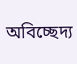অবিচ্ছেদ্য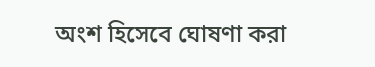অংশ হিসেবে ঘোষণা করা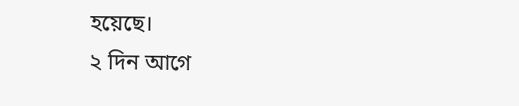হয়েছে।
২ দিন আগে